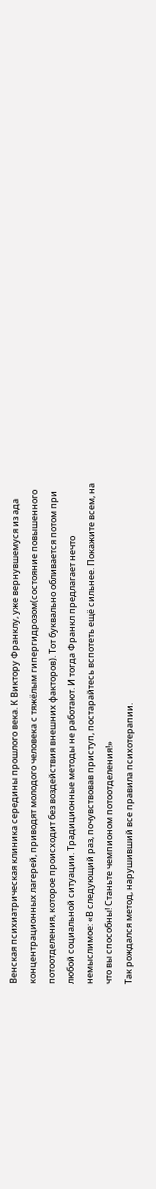Венская психиатрическая клиника середины прошлого века. К Виктору Франклу, уже вернувшемуся из ада концентрационных лагерей, приводят молодого человека с тяжёлым гипергидрозом(состояние повышенного потоотделения, которое происходит без воздействия внешних факторов). Тот буквально обливается потом при любой социальной ситуации. Традиционные методы не работают. И тогда Франкл предлагает нечто немыслимое: «В следующий раз, почувствовав приступ, постарайтесь вспотеть ещё сильнее. Покажите всем, на что вы способны! Станьте чемпионом потоотделения!»
Так рождался метод, нарушивший все правила психотерапии.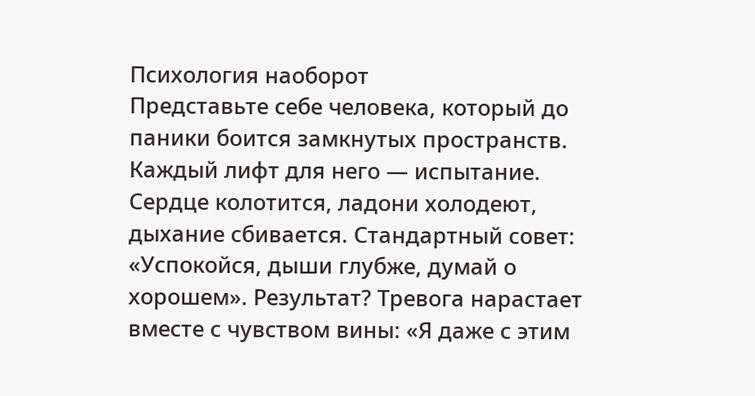Психология наоборот
Представьте себе человека, который до паники боится замкнутых пространств. Каждый лифт для него — испытание. Сердце колотится, ладони холодеют, дыхание сбивается. Стандартный совет: «Успокойся, дыши глубже, думай о хорошем». Результат? Тревога нарастает вместе с чувством вины: «Я даже с этим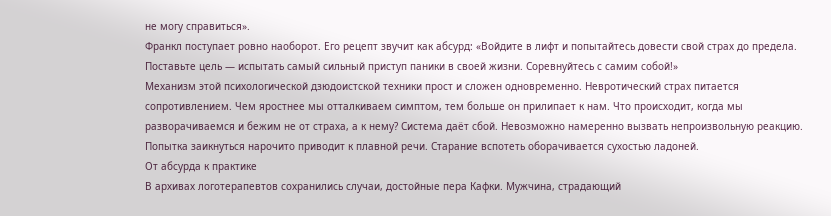не могу справиться».
Франкл поступает ровно наоборот. Его рецепт звучит как абсурд: «Войдите в лифт и попытайтесь довести свой страх до предела. Поставьте цель — испытать самый сильный приступ паники в своей жизни. Соревнуйтесь с самим собой!»
Механизм этой психологической дзюдоистской техники прост и сложен одновременно. Невротический страх питается сопротивлением. Чем яростнее мы отталкиваем симптом, тем больше он прилипает к нам. Что происходит, когда мы разворачиваемся и бежим не от страха, а к нему? Система даёт сбой. Невозможно намеренно вызвать непроизвольную реакцию. Попытка заикнуться нарочито приводит к плавной речи. Старание вспотеть оборачивается сухостью ладоней.
От абсурда к практике
В архивах логотерапевтов сохранились случаи, достойные пера Кафки. Мужчина, страдающий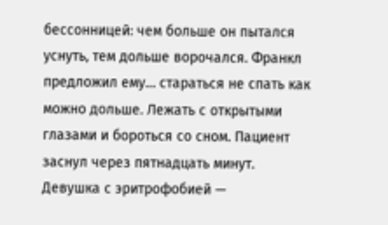бессонницей: чем больше он пытался уснуть, тем дольше ворочался. Франкл предложил ему… стараться не спать как можно дольше. Лежать с открытыми глазами и бороться со сном. Пациент заснул через пятнадцать минут.
Девушка с эритрофобией —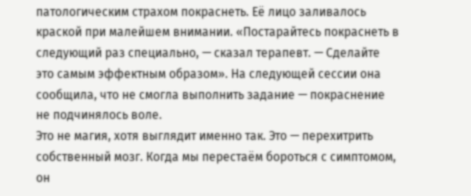патологическим страхом покраснеть. Её лицо заливалось краской при малейшем внимании. «Постарайтесь покраснеть в следующий раз специально, — сказал терапевт. — Сделайте это самым эффектным образом». На следующей сессии она сообщила, что не смогла выполнить задание — покраснение не подчинялось воле.
Это не магия, хотя выглядит именно так. Это — перехитрить собственный мозг. Когда мы перестаём бороться с симптомом, он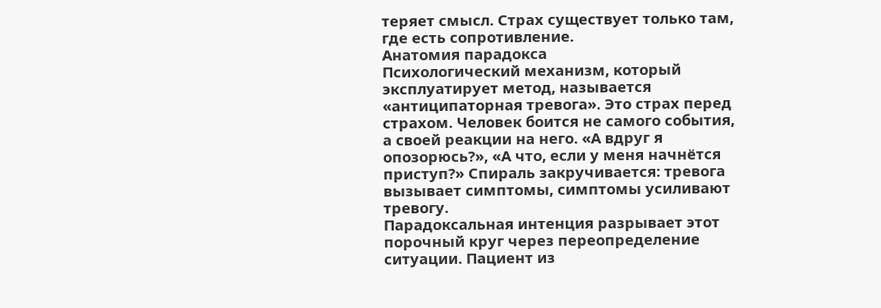теряет смысл. Страх существует только там, где есть сопротивление.
Анатомия парадокса
Психологический механизм, который эксплуатирует метод, называется «антиципаторная тревога». Это страх перед страхом. Человек боится не самого события, а своей реакции на него. «А вдруг я опозорюсь?», «А что, если у меня начнётся приступ?» Спираль закручивается: тревога вызывает симптомы, симптомы усиливают тревогу.
Парадоксальная интенция разрывает этот порочный круг через переопределение ситуации. Пациент из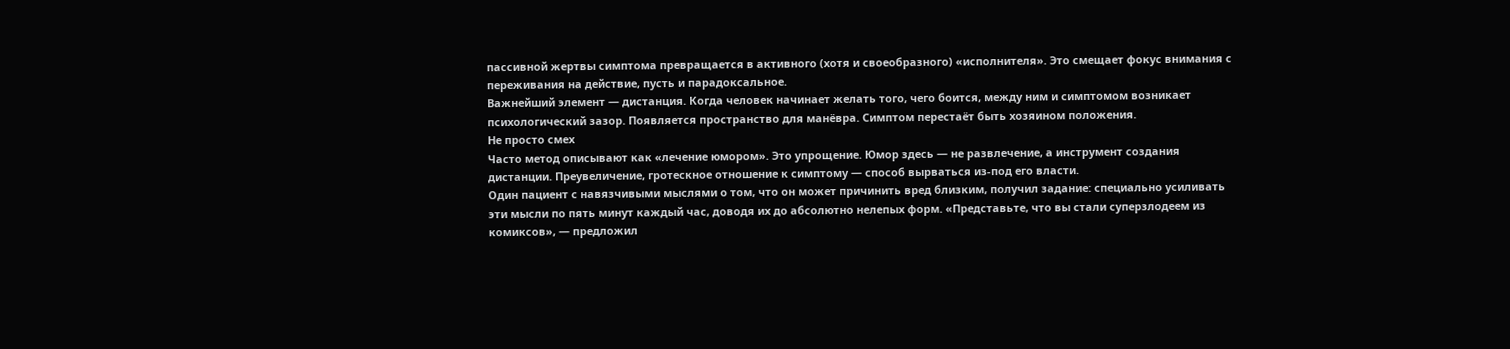пассивной жертвы симптома превращается в активного (хотя и своеобразного) «исполнителя». Это смещает фокус внимания с переживания на действие, пусть и парадоксальное.
Важнейший элемент — дистанция. Когда человек начинает желать того, чего боится, между ним и симптомом возникает психологический зазор. Появляется пространство для манёвра. Симптом перестаёт быть хозяином положения.
Не просто смех
Часто метод описывают как «лечение юмором». Это упрощение. Юмор здесь — не развлечение, а инструмент создания дистанции. Преувеличение, гротескное отношение к симптому — способ вырваться из-под его власти.
Один пациент с навязчивыми мыслями о том, что он может причинить вред близким, получил задание: специально усиливать эти мысли по пять минут каждый час, доводя их до абсолютно нелепых форм. «Представьте, что вы стали суперзлодеем из комиксов», — предложил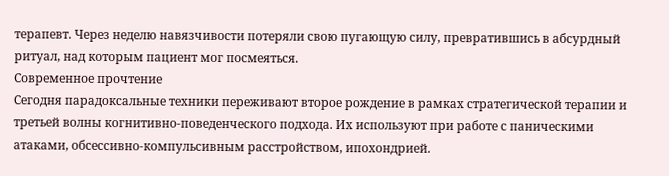терапевт. Через неделю навязчивости потеряли свою пугающую силу, превратившись в абсурдный ритуал, над которым пациент мог посмеяться.
Современное прочтение
Сегодня парадоксальные техники переживают второе рождение в рамках стратегической терапии и третьей волны когнитивно-поведенческого подхода. Их используют при работе с паническими атаками, обсессивно-компульсивным расстройством, ипохондрией.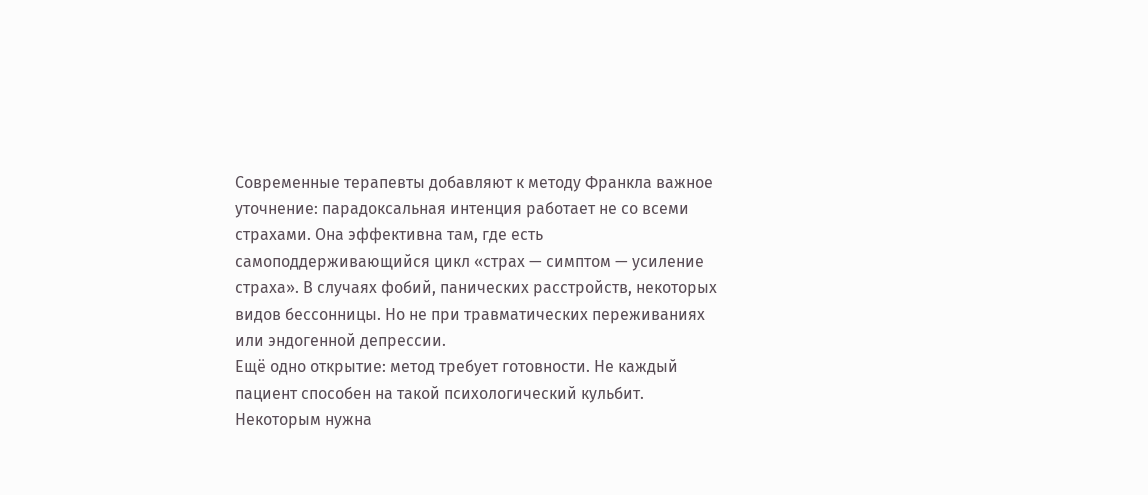Современные терапевты добавляют к методу Франкла важное уточнение: парадоксальная интенция работает не со всеми страхами. Она эффективна там, где есть самоподдерживающийся цикл «страх — симптом — усиление страха». В случаях фобий, панических расстройств, некоторых видов бессонницы. Но не при травматических переживаниях или эндогенной депрессии.
Ещё одно открытие: метод требует готовности. Не каждый пациент способен на такой психологический кульбит. Некоторым нужна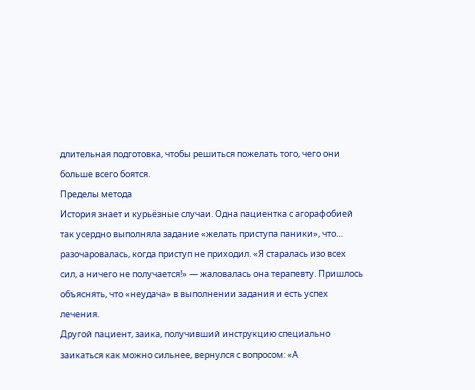длительная подготовка, чтобы решиться пожелать того, чего они больше всего боятся.
Пределы метода
История знает и курьёзные случаи. Одна пациентка с агорафобией так усердно выполняла задание «желать приступа паники», что… разочаровалась, когда приступ не приходил. «Я старалась изо всех сил, а ничего не получается!» — жаловалась она терапевту. Пришлось объяснять, что «неудача» в выполнении задания и есть успех лечения.
Другой пациент, заика, получивший инструкцию специально заикаться как можно сильнее, вернулся с вопросом: «А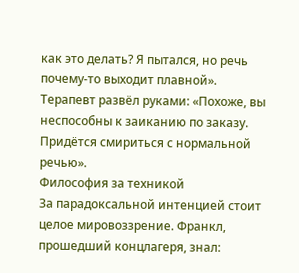как это делать? Я пытался, но речь почему-то выходит плавной». Терапевт развёл руками: «Похоже, вы неспособны к заиканию по заказу. Придётся смириться с нормальной речью».
Философия за техникой
За парадоксальной интенцией стоит целое мировоззрение. Франкл, прошедший концлагеря, знал: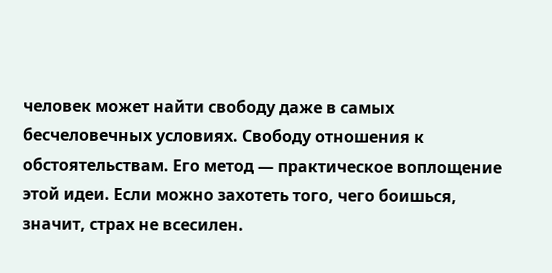человек может найти свободу даже в самых бесчеловечных условиях. Свободу отношения к обстоятельствам. Его метод — практическое воплощение этой идеи. Если можно захотеть того, чего боишься, значит, страх не всесилен.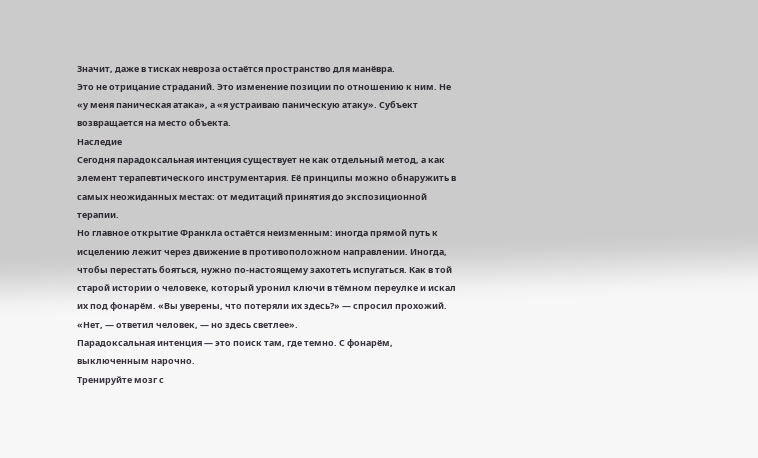Значит, даже в тисках невроза остаётся пространство для манёвра.
Это не отрицание страданий. Это изменение позиции по отношению к ним. Не «у меня паническая атака», а «я устраиваю паническую атаку». Субъект возвращается на место объекта.
Наследие
Сегодня парадоксальная интенция существует не как отдельный метод, а как элемент терапевтического инструментария. Её принципы можно обнаружить в самых неожиданных местах: от медитаций принятия до экспозиционной терапии.
Но главное открытие Франкла остаётся неизменным: иногда прямой путь к исцелению лежит через движение в противоположном направлении. Иногда, чтобы перестать бояться, нужно по-настоящему захотеть испугаться. Как в той старой истории о человеке, который уронил ключи в тёмном переулке и искал их под фонарём. «Вы уверены, что потеряли их здесь?» — спросил прохожий. «Нет, — ответил человек, — но здесь светлее».
Парадоксальная интенция — это поиск там, где темно. С фонарём, выключенным нарочно.
Тренируйте мозг с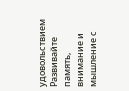удовольствием
Развивайте память, внимание и мышление с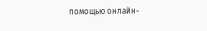помощью онлайн-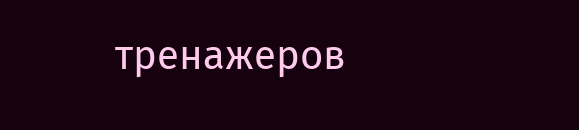тренажеров